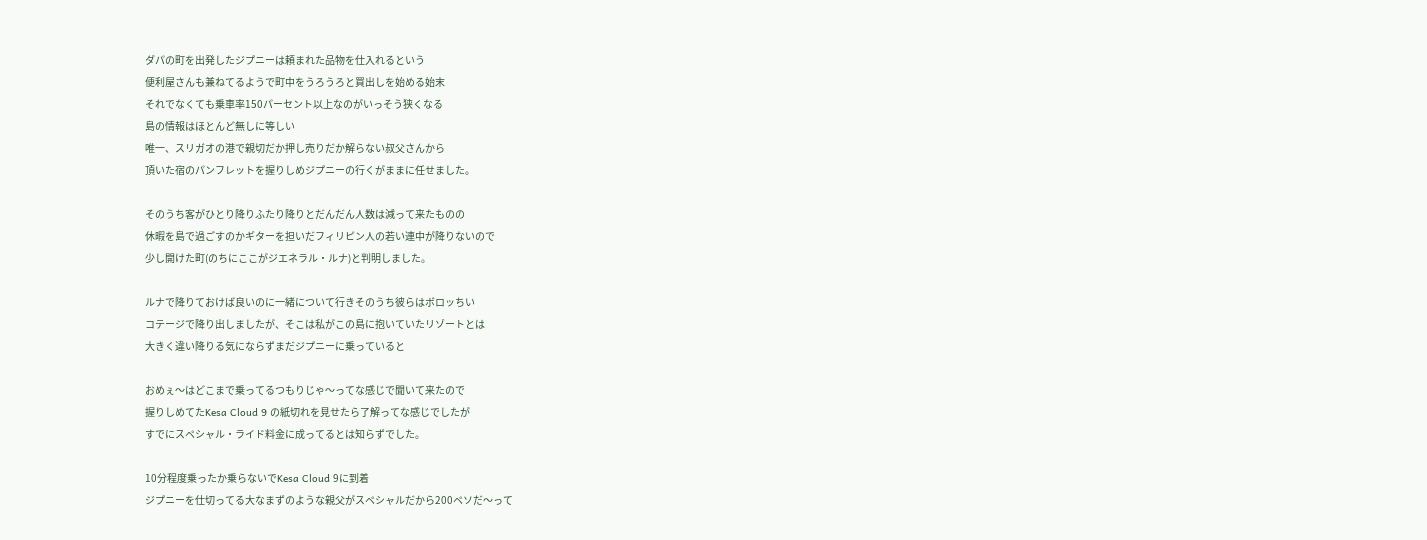ダパの町を出発したジプニーは頼まれた品物を仕入れるという
便利屋さんも兼ねてるようで町中をうろうろと買出しを始める始末
それでなくても乗車率150パーセント以上なのがいっそう狭くなる
島の情報はほとんど無しに等しい
唯一、スリガオの港で親切だか押し売りだか解らない叔父さんから
頂いた宿のパンフレットを握りしめジプニーの行くがままに任せました。

そのうち客がひとり降りふたり降りとだんだん人数は減って来たものの
休暇を島で過ごすのかギターを担いだフィリピン人の若い連中が降りないので
少し開けた町(のちにここがジエネラル・ルナ)と判明しました。

ルナで降りておけば良いのに一緒について行きそのうち彼らはボロッちい
コテージで降り出しましたが、そこは私がこの島に抱いていたリゾートとは
大きく違い降りる気にならずまだジプニーに乗っていると

おめぇ〜はどこまで乗ってるつもりじゃ〜ってな感じで聞いて来たので
握りしめてたKesa Cloud 9 の紙切れを見せたら了解ってな感じでしたが
すでにスペシャル・ライド料金に成ってるとは知らずでした。

10分程度乗ったか乗らないでKesa Cloud 9に到着
ジプニーを仕切ってる大なまずのような親父がスペシャルだから200ペソだ〜って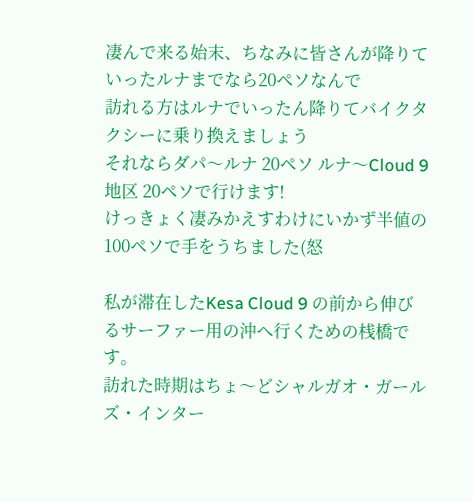凄んで来る始末、ちなみに皆さんが降りていったルナまでなら20ペソなんで
訪れる方はルナでいったん降りてバイクタクシーに乗り換えましょう
それならダパ〜ルナ 20ペソ ルナ〜Cloud 9地区 20ペソで行けます!
けっきょく凄みかえすわけにいかず半値の100ペソで手をうちました(怒

私が滞在したKesa Cloud 9 の前から伸びるサーファー用の沖へ行くための桟橋です。
訪れた時期はちょ〜どシャルガオ・ガールズ・インター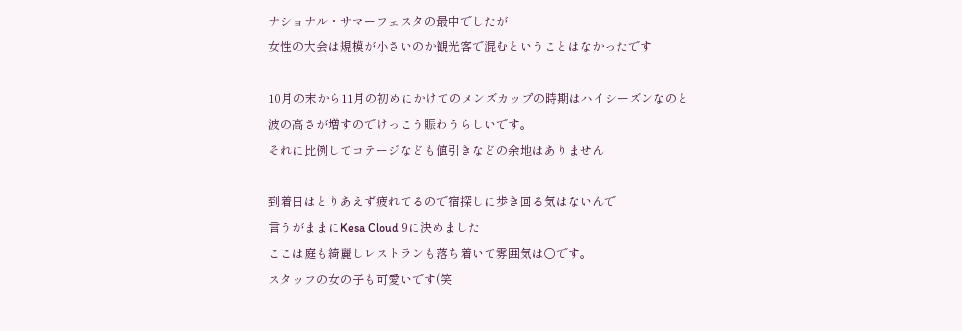ナショナル・サマーフェスタの最中でしたが
女性の大会は規模が小さいのか観光客で混むということはなかったです

10月の末から11月の初めにかけてのメンズカップの時期はハイシーズンなのと
波の高さが増すのでけっこう賑わうらしいです。
それに比例してコテージなども値引きなどの余地はありません

到着日はとりあえず疲れてるので宿探しに歩き回る気はないんで
言うがままにKesa Cloud 9に決めました
ここは庭も綺麗しレストランも落ち着いて雰囲気は○です。
スタッフの女の子も可愛いです(笑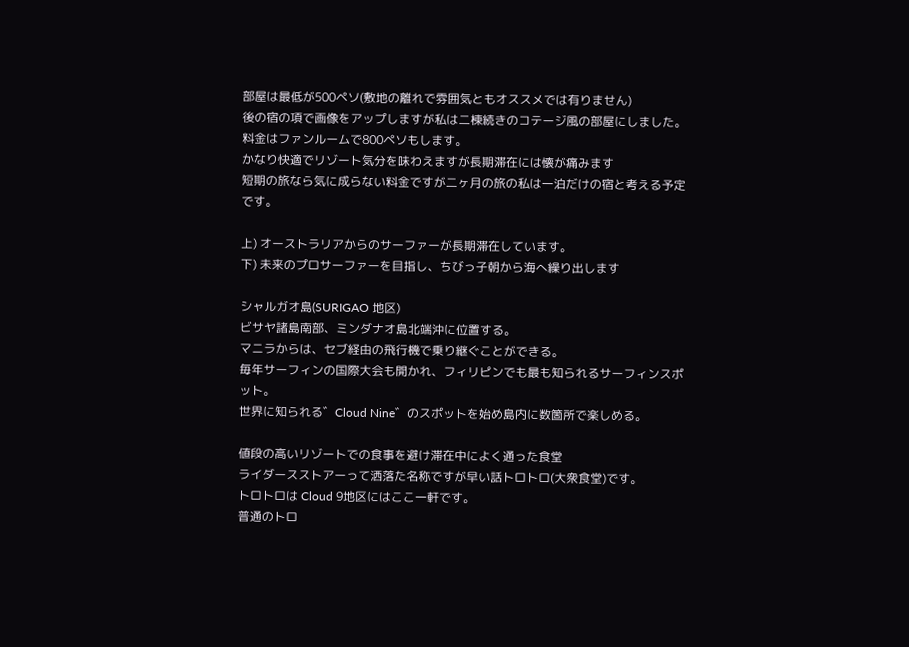部屋は最低が500ペソ(敷地の離れで雰囲気ともオススメでは有りません)
後の宿の項で画像をアップしますが私は二棟続きのコテージ風の部屋にしました。
料金はファンルームで800ペソもします。
かなり快適でリゾート気分を味わえますが長期滞在には懐が痛みます
短期の旅なら気に成らない料金ですが二ヶ月の旅の私は一泊だけの宿と考える予定です。

上) オーストラリアからのサーファーが長期滞在しています。
下) 未来のプロサーファーを目指し、ちびっ子朝から海へ繰り出します

シャルガオ島(SURIGAO 地区)
ビサヤ諸島南部、ミンダナオ島北端沖に位置する。
マニラからは、セブ経由の飛行機で乗り継ぐことができる。
毎年サーフィンの国際大会も開かれ、フィリピンでも最も知られるサーフィンスポット。
世界に知られる゛Cloud Nine゛のスポットを始め島内に数箇所で楽しめる。

値段の高いリゾートでの食事を避け滞在中によく通った食堂
ライダースストアーって洒落た名称ですが早い話トロトロ(大衆食堂)です。
トロトロは Cloud 9地区にはここ一軒です。
普通のトロ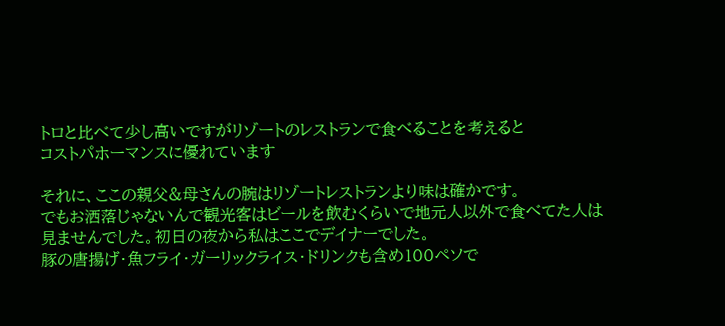トロと比べて少し高いですがリゾートのレストランで食べることを考えると
コストパホーマンスに優れています

それに、ここの親父&母さんの腕はリゾートレストランより味は確かです。
でもお洒落じゃないんで観光客はビールを飲むくらいで地元人以外で食べてた人は
見ませんでした。初日の夜から私はここでデイナーでした。
豚の唐揚げ・魚フライ・ガーリックライス・ドリンクも含め100ペソで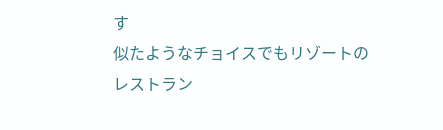す
似たようなチョイスでもリゾートのレストラン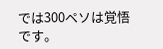では300ペソは覚悟です。